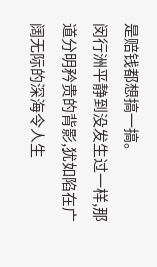是赔钱都想搞一搞。
闵行洲平静到没发生过一样,那道分明矜贵的背影,犹如陷在广阔无际的深海令人生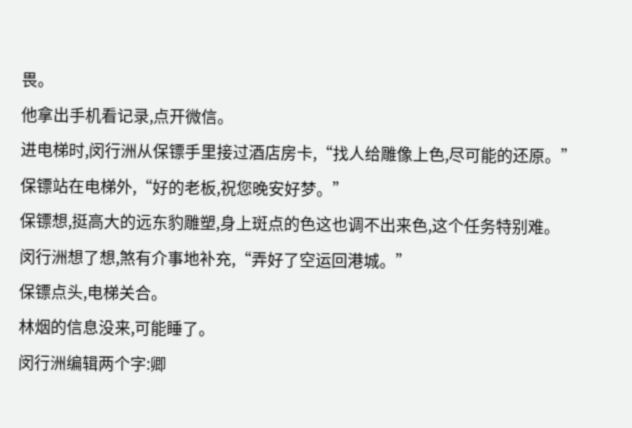畏。
他拿出手机看记录,点开微信。
进电梯时,闵行洲从保镖手里接过酒店房卡,“找人给雕像上色,尽可能的还原。”
保镖站在电梯外,“好的老板,祝您晚安好梦。”
保镖想,挺高大的远东豹雕塑,身上斑点的色这也调不出来色,这个任务特别难。
闵行洲想了想,煞有介事地补充,“弄好了空运回港城。”
保镖点头,电梯关合。
林烟的信息没来,可能睡了。
闵行洲编辑两个字:卿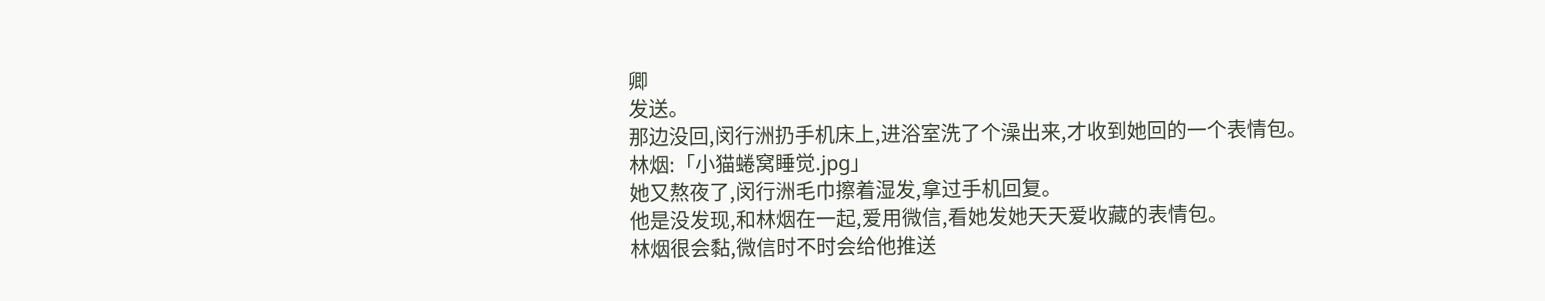卿
发送。
那边没回,闵行洲扔手机床上,进浴室洗了个澡出来,才收到她回的一个表情包。
林烟:「小猫蜷窝睡觉.jpg」
她又熬夜了,闵行洲毛巾擦着湿发,拿过手机回复。
他是没发现,和林烟在一起,爱用微信,看她发她天天爱收藏的表情包。
林烟很会黏,微信时不时会给他推送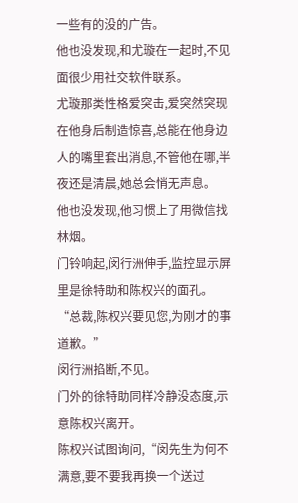一些有的没的广告。
他也没发现,和尤璇在一起时,不见面很少用社交软件联系。
尤璇那类性格爱突击,爱突然突现在他身后制造惊喜,总能在他身边人的嘴里套出消息,不管他在哪,半夜还是清晨,她总会悄无声息。
他也没发现,他习惯上了用微信找林烟。
门铃响起,闵行洲伸手,监控显示屏里是徐特助和陈权兴的面孔。
“总裁,陈权兴要见您,为刚才的事道歉。”
闵行洲掐断,不见。
门外的徐特助同样冷静没态度,示意陈权兴离开。
陈权兴试图询问,“闵先生为何不满意,要不要我再换一个送过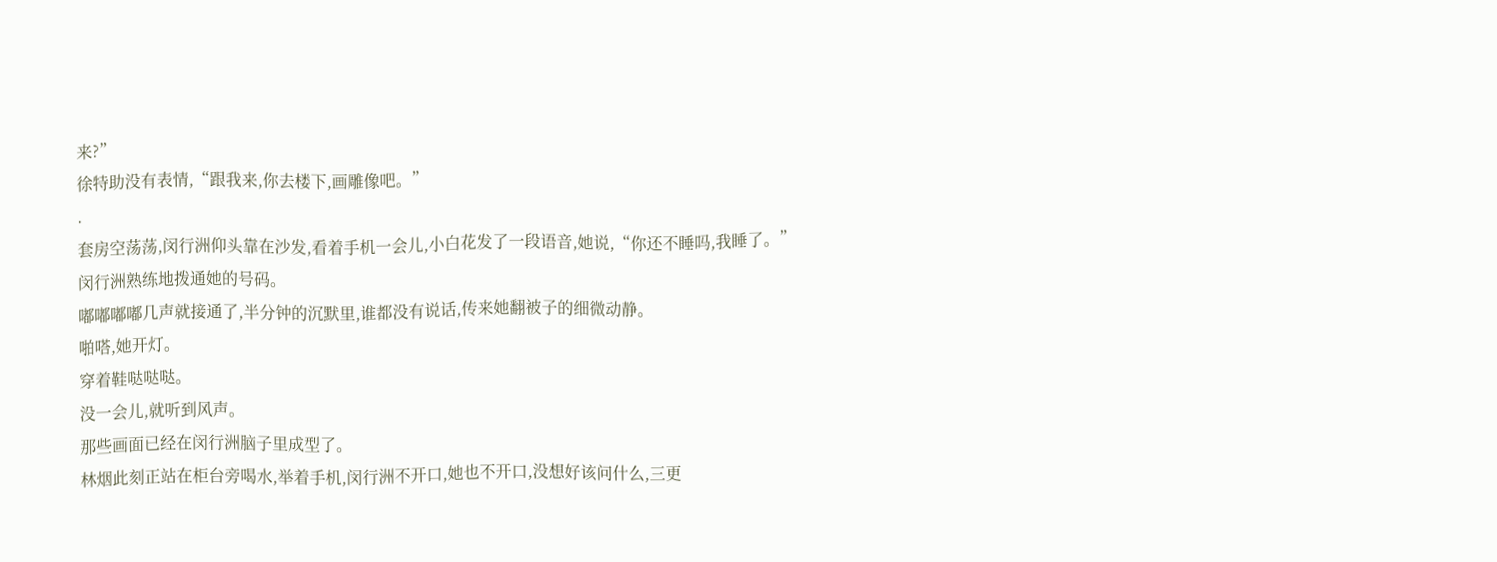来?”
徐特助没有表情,“跟我来,你去楼下,画雕像吧。”
.
套房空荡荡,闵行洲仰头靠在沙发,看着手机一会儿,小白花发了一段语音,她说,“你还不睡吗,我睡了。”
闵行洲熟练地拨通她的号码。
嘟嘟嘟嘟几声就接通了,半分钟的沉默里,谁都没有说话,传来她翻被子的细微动静。
啪嗒,她开灯。
穿着鞋哒哒哒。
没一会儿,就听到风声。
那些画面已经在闵行洲脑子里成型了。
林烟此刻正站在柜台旁喝水,举着手机,闵行洲不开口,她也不开口,没想好该问什么,三更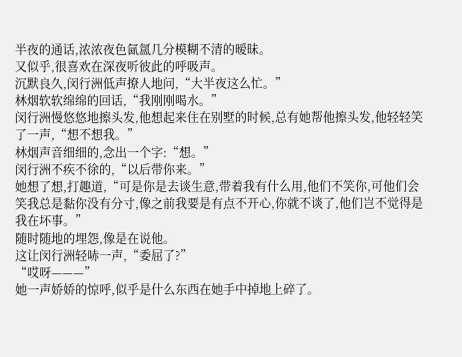半夜的通话,浓浓夜色氤氲几分模糊不清的暧昧。
又似乎,很喜欢在深夜听彼此的呼吸声。
沉默良久,闵行洲低声撩人地问,“大半夜这么忙。”
林烟软软绵绵的回话,“我刚刚喝水。”
闵行洲慢悠悠地擦头发,他想起来住在别墅的时候,总有她帮他擦头发,他轻轻笑了一声,“想不想我。”
林烟声音细细的,念出一个字:“想。”
闵行洲不疾不徐的,“以后带你来。”
她想了想,打趣道,“可是你是去谈生意,带着我有什么用,他们不笑你,可他们会笑我总是黏你没有分寸,像之前我要是有点不开心,你就不谈了,他们岂不觉得是我在坏事。”
随时随地的埋怨,像是在说他。
这让闵行洲轻哧一声,“委屈了?”
“哎呀———”
她一声娇娇的惊呼,似乎是什么东西在她手中掉地上碎了。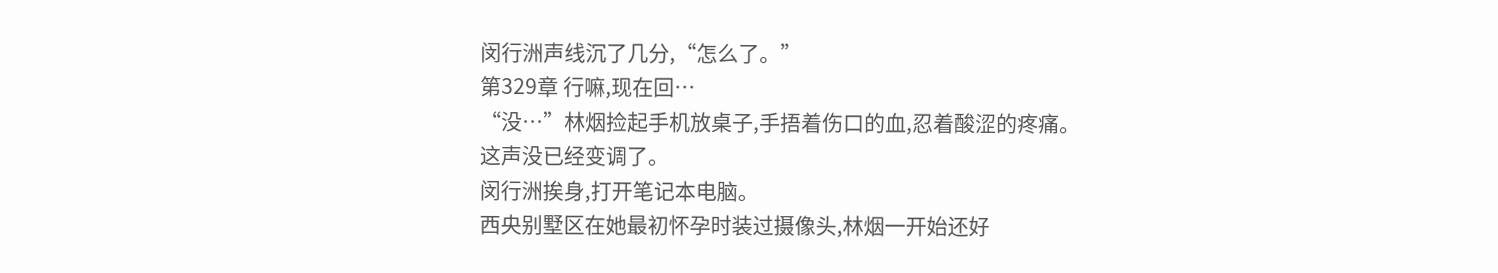闵行洲声线沉了几分,“怎么了。”
第329章 行嘛,现在回…
“没…”林烟捡起手机放桌子,手捂着伤口的血,忍着酸涩的疼痛。
这声没已经变调了。
闵行洲挨身,打开笔记本电脑。
西央别墅区在她最初怀孕时装过摄像头,林烟一开始还好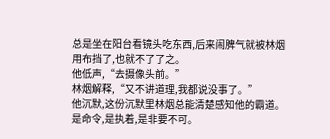总是坐在阳台看镜头吃东西,后来闹脾气就被林烟用布挡了,也就不了了之。
他低声,“去摄像头前。”
林烟解释,“又不讲道理,我都说没事了。”
他沉默,这份沉默里林烟总能清楚感知他的霸道。
是命令,是执着,是非要不可。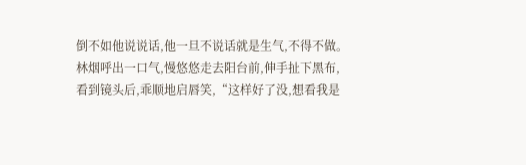倒不如他说说话,他一旦不说话就是生气,不得不做。
林烟呼出一口气,慢悠悠走去阳台前,伸手扯下黑布,看到镜头后,乖顺地启唇笑,“这样好了没,想看我是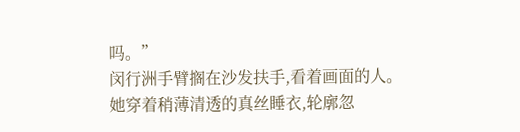吗。”
闵行洲手臂搁在沙发扶手,看着画面的人。
她穿着稍薄清透的真丝睡衣,轮廓忽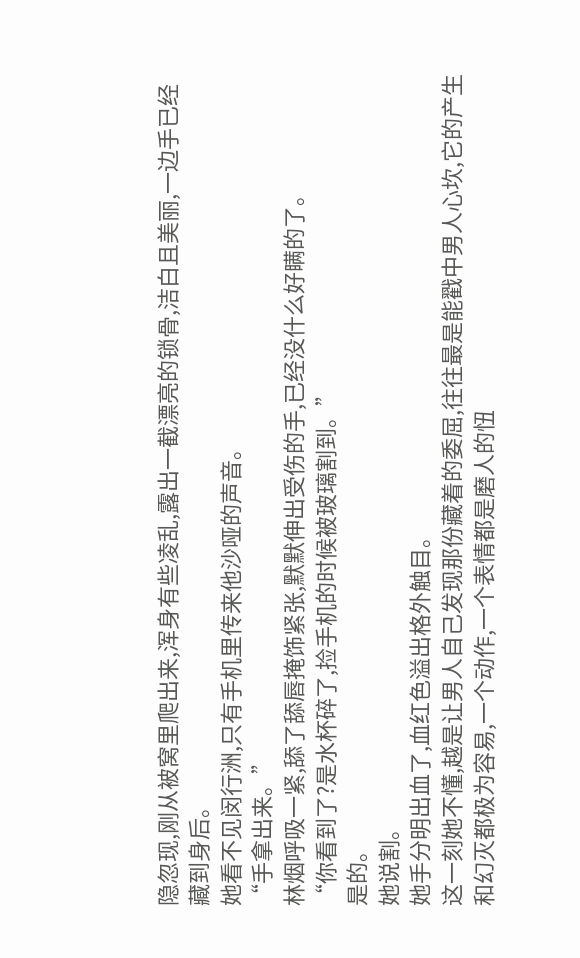隐忽现,刚从被窝里爬出来,浑身有些凌乱,露出一截漂亮的锁骨,洁白且美丽,一边手已经藏到身后。
她看不见闵行洲,只有手机里传来他沙哑的声音。
“手拿出来。”
林烟呼吸一紧,舔了舔唇掩饰紧张,默默伸出受伤的手,已经没什么好瞒的了。
“你看到了?是水杯碎了,捡手机的时候被玻璃割到。”
是的。
她说割。
她手分明出血了,血红色溢出格外触目。
这一刻她不懂,越是让男人自己发现那份藏着的委屈,往往最是能戳中男人心坎,它的产生和幻灭都极为容易,一个动作,一个表情都是磨人的忸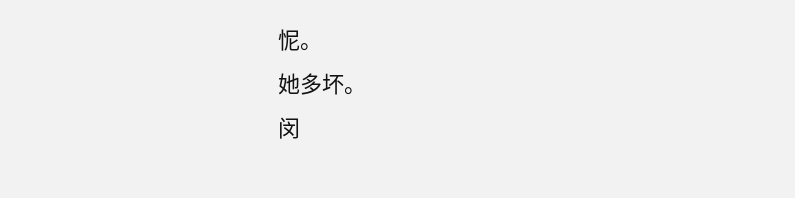怩。
她多坏。
闵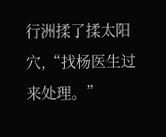行洲揉了揉太阳穴,“找杨医生过来处理。”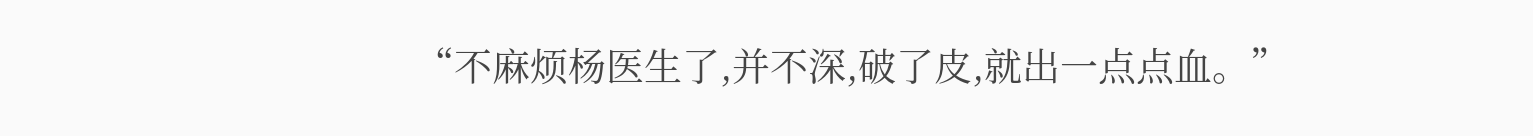“不麻烦杨医生了,并不深,破了皮,就出一点点血。”